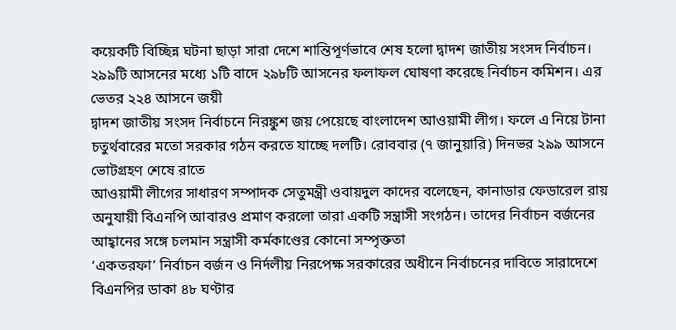কয়েকটি বিচ্ছিন্ন ঘটনা ছাড়া সারা দেশে শান্তিপূর্ণভাবে শেষ হলো দ্বাদশ জাতীয় সংসদ নির্বাচন। ২৯৯টি আসনের মধ্যে ১টি বাদে ২৯৮টি আসনের ফলাফল ঘোষণা করেছে নির্বাচন কমিশন। এর ভেতর ২২৪ আসনে জয়ী
দ্বাদশ জাতীয় সংসদ নির্বাচনে নিরঙ্কুশ জয় পেয়েছে বাংলাদেশ আওয়ামী লীগ। ফলে এ নিয়ে টানা চতুর্থবারের মতো সরকার গঠন করতে যাচ্ছে দলটি। রোববার (৭ জানুয়ারি) দিনভর ২৯৯ আসনে ভোটগ্রহণ শেষে রাতে
আওয়ামী লীগের সাধারণ সম্পাদক সেতুমন্ত্রী ওবায়দুল কাদের বলেছেন, কানাডার ফেডারেল রায় অনুযায়ী বিএনপি আবারও প্রমাণ করলো তারা একটি সন্ত্রাসী সংগঠন। তাদের নির্বাচন বর্জনের আহ্বানের সঙ্গে চলমান সন্ত্রাসী কর্মকাণ্ডের কোনো সম্পৃক্ততা
‘একতরফা’ নির্বাচন বর্জন ও নির্দলীয় নিরপেক্ষ সরকারের অধীনে নির্বাচনের দাবিতে সারাদেশে বিএনপির ডাকা ৪৮ ঘণ্টার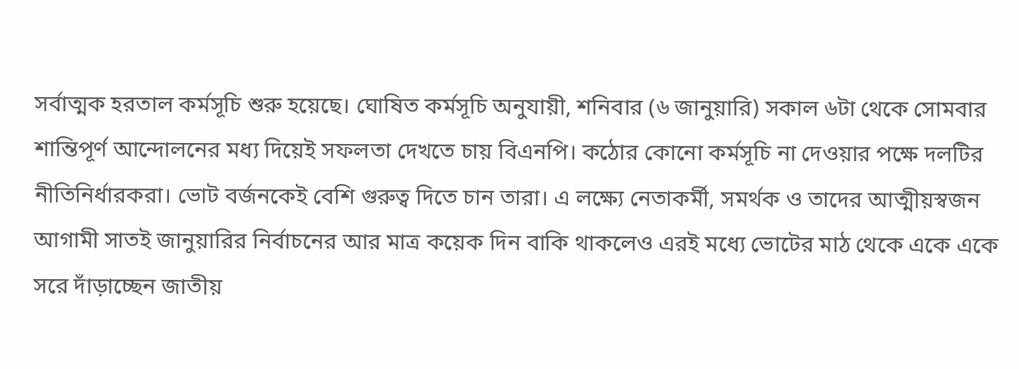সর্বাত্মক হরতাল কর্মসূচি শুরু হয়েছে। ঘোষিত কর্মসূচি অনুযায়ী, শনিবার (৬ জানুয়ারি) সকাল ৬টা থেকে সোমবার
শান্তিপূর্ণ আন্দোলনের মধ্য দিয়েই সফলতা দেখতে চায় বিএনপি। কঠোর কোনো কর্মসূচি না দেওয়ার পক্ষে দলটির নীতিনির্ধারকরা। ভোট বর্জনকেই বেশি গুরুত্ব দিতে চান তারা। এ লক্ষ্যে নেতাকর্মী, সমর্থক ও তাদের আত্মীয়স্বজন
আগামী সাতই জানুয়ারির নির্বাচনের আর মাত্র কয়েক দিন বাকি থাকলেও এরই মধ্যে ভোটের মাঠ থেকে একে একে সরে দাঁড়াচ্ছেন জাতীয়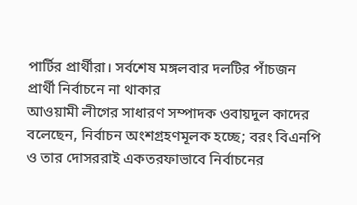পার্টির প্রার্থীরা। সর্বশেষ মঙ্গলবার দলটির পাঁচজন প্রার্থী নির্বাচনে না থাকার
আওয়ামী লীগের সাধারণ সম্পাদক ওবায়দুল কাদের বলেছেন, নির্বাচন অংশগ্রহণমূলক হচ্ছে; বরং বিএনপি ও তার দোসররাই একতরফাভাবে নির্বাচনের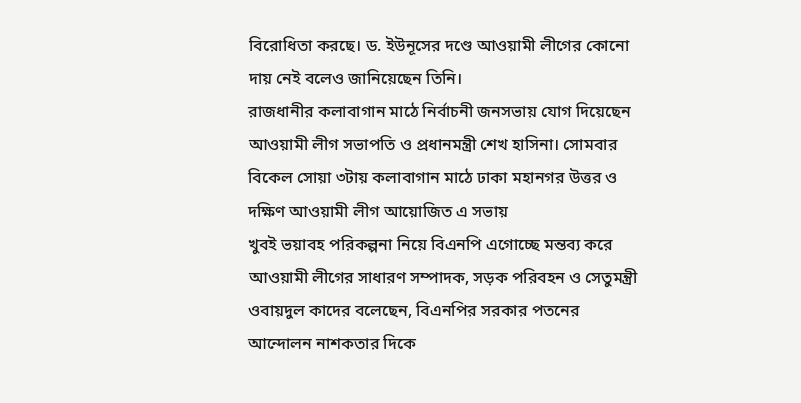বিরোধিতা করছে। ড. ইউনূসের দণ্ডে আওয়ামী লীগের কোনো দায় নেই বলেও জানিয়েছেন তিনি।
রাজধানীর কলাবাগান মাঠে নির্বাচনী জনসভায় যোগ দিয়েছেন আওয়ামী লীগ সভাপতি ও প্রধানমন্ত্রী শেখ হাসিনা। সোমবার বিকেল সোয়া ৩টায় কলাবাগান মাঠে ঢাকা মহানগর উত্তর ও দক্ষিণ আওয়ামী লীগ আয়োজিত এ সভায়
খুবই ভয়াবহ পরিকল্পনা নিয়ে বিএনপি এগোচ্ছে মন্তব্য করে আওয়ামী লীগের সাধারণ সম্পাদক, সড়ক পরিবহন ও সেতুমন্ত্রী ওবায়দুল কাদের বলেছেন, বিএনপির সরকার পতনের আন্দোলন নাশকতার দিকে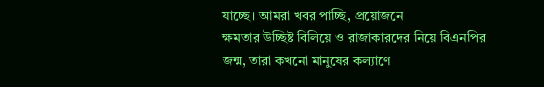যাচ্ছে। আমরা খবর পাচ্ছি, প্রয়োজনে
ক্ষমতার উচ্ছিষ্ট বিলিয়ে ও রাজাকারদের নিয়ে বিএনপির জন্ম, তারা কখনো মানুষের কল্যাণে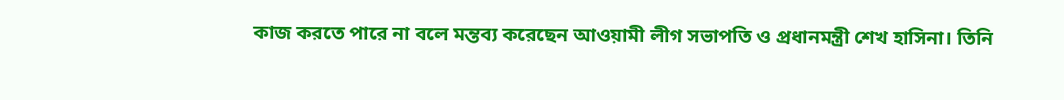কাজ করতে পারে না বলে মন্তব্য করেছেন আওয়ামী লীগ সভাপতি ও প্রধানমন্ত্রী শেখ হাসিনা। তিনি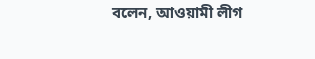বলেন, আওয়ামী লীগ